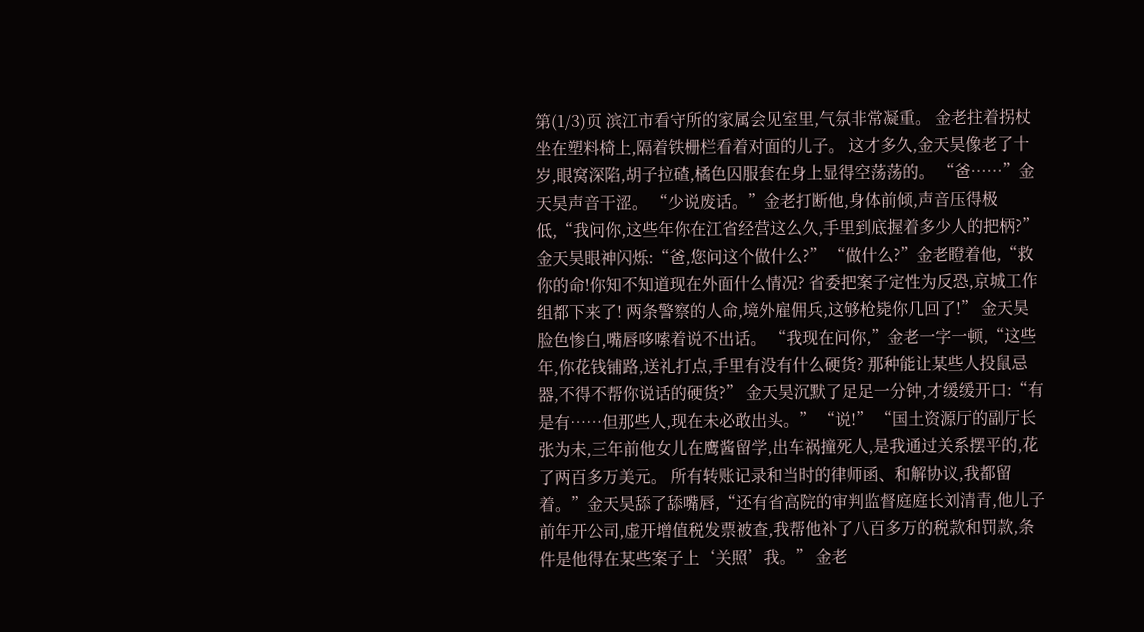第(1/3)页 滨江市看守所的家属会见室里,气氛非常凝重。 金老拄着拐杖坐在塑料椅上,隔着铁栅栏看着对面的儿子。 这才多久,金天昊像老了十岁,眼窝深陷,胡子拉碴,橘色囚服套在身上显得空荡荡的。 “爸……”金天昊声音干涩。 “少说废话。”金老打断他,身体前倾,声音压得极低,“我问你,这些年你在江省经营这么久,手里到底握着多少人的把柄?” 金天昊眼神闪烁:“爸,您问这个做什么?” “做什么?”金老瞪着他,“救你的命!你知不知道现在外面什么情况? 省委把案子定性为反恐,京城工作组都下来了! 两条警察的人命,境外雇佣兵,这够枪毙你几回了!” 金天昊脸色惨白,嘴唇哆嗦着说不出话。 “我现在问你,”金老一字一顿,“这些年,你花钱铺路,送礼打点,手里有没有什么硬货? 那种能让某些人投鼠忌器,不得不帮你说话的硬货?” 金天昊沉默了足足一分钟,才缓缓开口:“有是有……但那些人,现在未必敢出头。” “说!” “国土资源厅的副厅长张为未,三年前他女儿在鹰酱留学,出车祸撞死人,是我通过关系摆平的,花了两百多万美元。 所有转账记录和当时的律师函、和解协议,我都留着。”金天昊舔了舔嘴唇,“还有省高院的审判监督庭庭长刘清青,他儿子前年开公司,虚开增值税发票被查,我帮他补了八百多万的税款和罚款,条件是他得在某些案子上‘关照’我。” 金老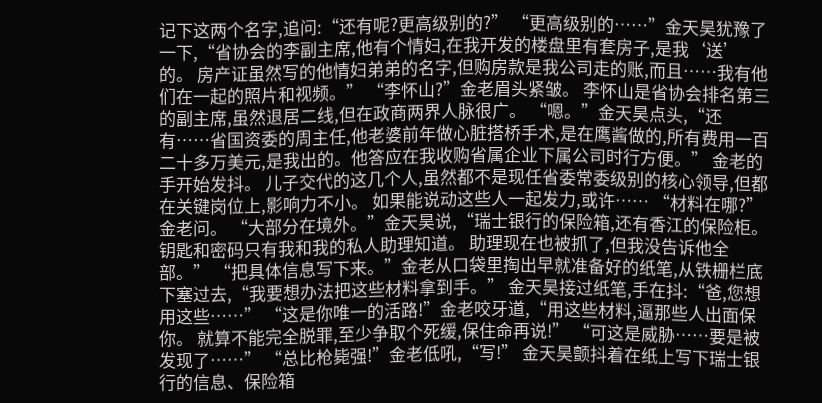记下这两个名字,追问:“还有呢?更高级别的?” “更高级别的……”金天昊犹豫了一下,“省协会的李副主席,他有个情妇,在我开发的楼盘里有套房子,是我‘送’的。 房产证虽然写的他情妇弟弟的名字,但购房款是我公司走的账,而且……我有他们在一起的照片和视频。” “李怀山?”金老眉头紧皱。 李怀山是省协会排名第三的副主席,虽然退居二线,但在政商两界人脉很广。 “嗯。”金天昊点头,“还有……省国资委的周主任,他老婆前年做心脏搭桥手术,是在鹰酱做的,所有费用一百二十多万美元,是我出的。他答应在我收购省属企业下属公司时行方便。” 金老的手开始发抖。 儿子交代的这几个人,虽然都不是现任省委常委级别的核心领导,但都在关键岗位上,影响力不小。 如果能说动这些人一起发力,或许…… “材料在哪?”金老问。 “大部分在境外。”金天昊说,“瑞士银行的保险箱,还有香江的保险柜。 钥匙和密码只有我和我的私人助理知道。 助理现在也被抓了,但我没告诉他全部。” “把具体信息写下来。”金老从口袋里掏出早就准备好的纸笔,从铁栅栏底下塞过去,“我要想办法把这些材料拿到手。” 金天昊接过纸笔,手在抖:“爸,您想用这些……” “这是你唯一的活路!”金老咬牙道,“用这些材料,逼那些人出面保你。 就算不能完全脱罪,至少争取个死缓,保住命再说!” “可这是威胁……要是被发现了……” “总比枪毙强!”金老低吼,“写!” 金天昊颤抖着在纸上写下瑞士银行的信息、保险箱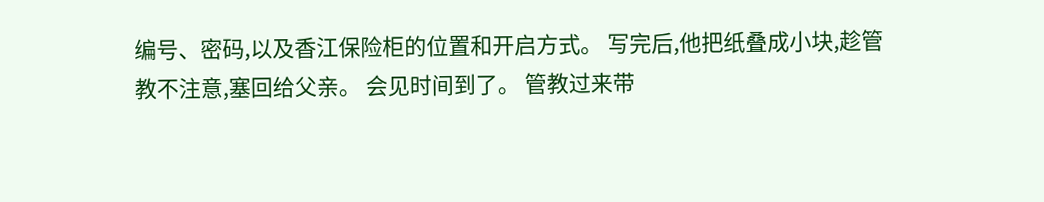编号、密码,以及香江保险柜的位置和开启方式。 写完后,他把纸叠成小块,趁管教不注意,塞回给父亲。 会见时间到了。 管教过来带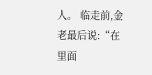人。 临走前,金老最后说:“在里面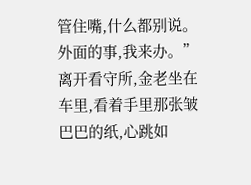管住嘴,什么都别说。外面的事,我来办。” 离开看守所,金老坐在车里,看着手里那张皱巴巴的纸,心跳如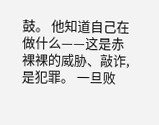鼓。 他知道自己在做什么——这是赤裸裸的威胁、敲诈,是犯罪。 一旦败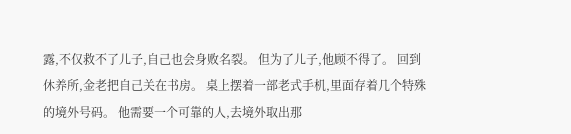露,不仅救不了儿子,自己也会身败名裂。 但为了儿子,他顾不得了。 回到休养所,金老把自己关在书房。 桌上摆着一部老式手机,里面存着几个特殊的境外号码。 他需要一个可靠的人,去境外取出那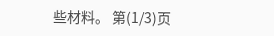些材料。 第(1/3)页